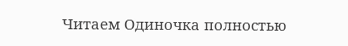Читаем Одиночка полностью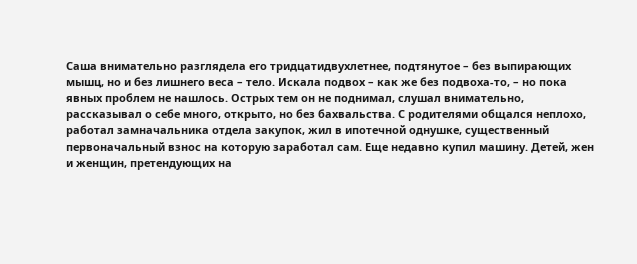Саша внимательно разглядела его тридцатидвухлетнее, подтянутое – без выпирающих мышц, но и без лишнего веса – тело. Искала подвох – как же без подвоха-то, – но пока явных проблем не нашлось. Острых тем он не поднимал, слушал внимательно, рассказывал о себе много, открыто, но без бахвальства. С родителями общался неплохо, работал замначальника отдела закупок, жил в ипотечной однушке, существенный первоначальный взнос на которую заработал сам. Еще недавно купил машину. Детей, жен и женщин, претендующих на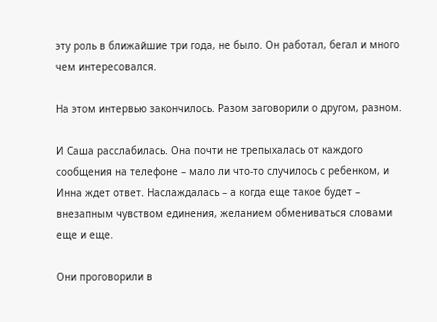эту роль в ближайшие три года, не было. Он работал, бегал и много чем интересовался.

На этом интервью закончилось. Разом заговорили о другом, разном.

И Саша расслабилась. Она почти не трепыхалась от каждого сообщения на телефоне – мало ли что-то случилось с ребенком, и Инна ждет ответ. Наслаждалась – а когда еще такое будет – внезапным чувством единения, желанием обмениваться словами еще и еще.

Они проговорили в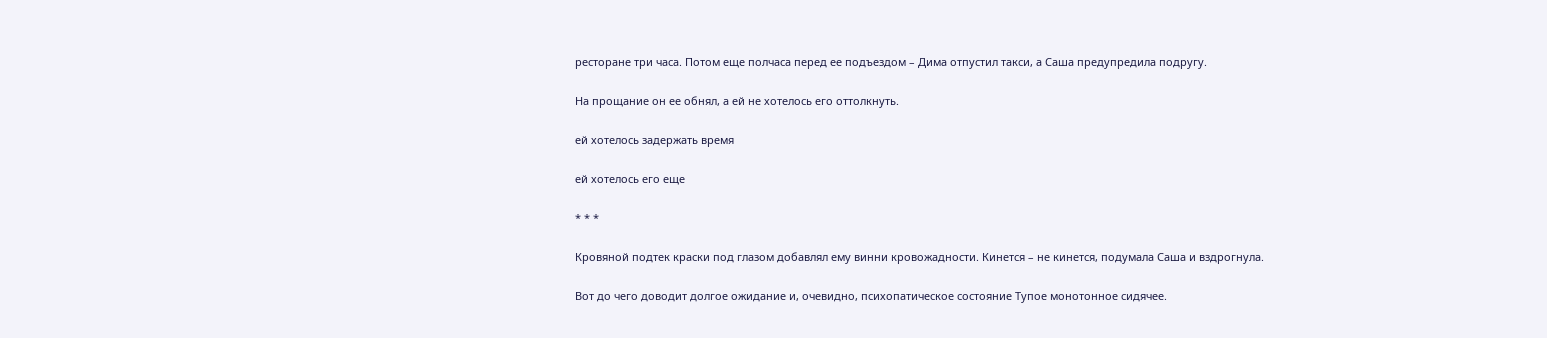ресторане три часа. Потом еще полчаса перед ее подъездом – Дима отпустил такси, а Саша предупредила подругу.

На прощание он ее обнял, а ей не хотелось его оттолкнуть.

ей хотелось задержать время

ей хотелось его еще

* * *

Кровяной подтек краски под глазом добавлял ему винни кровожадности. Кинется – не кинется, подумала Саша и вздрогнула.

Вот до чего доводит долгое ожидание и, очевидно, психопатическое состояние Тупое монотонное сидячее.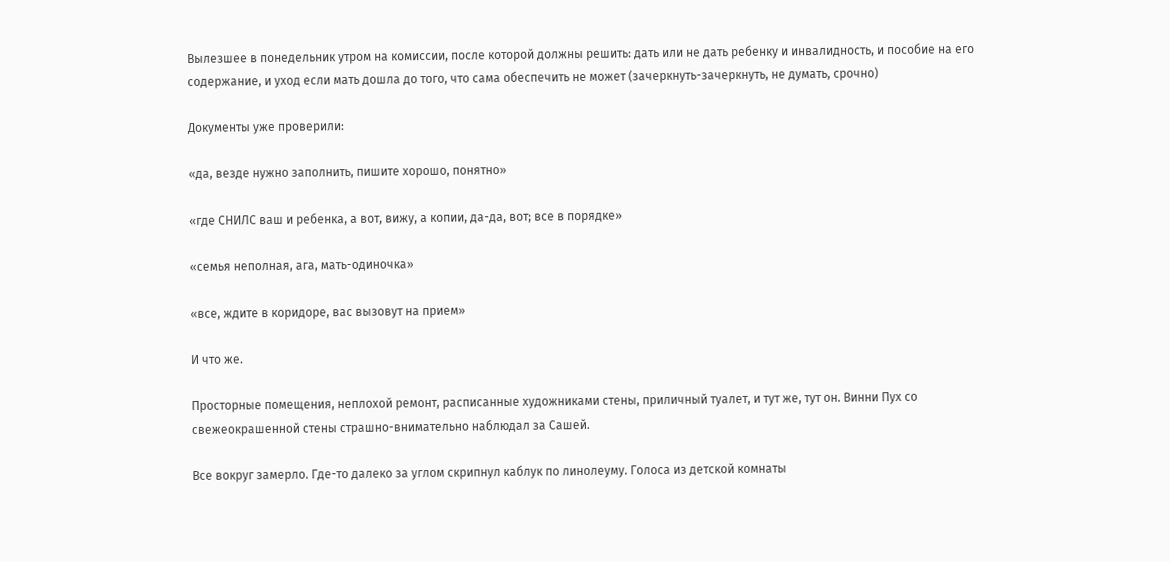Вылезшее в понедельник утром на комиссии, после которой должны решить: дать или не дать ребенку и инвалидность, и пособие на его содержание, и уход если мать дошла до того, что сама обеспечить не может (зачеркнуть-зачеркнуть, не думать, срочно)

Документы уже проверили:

«да, везде нужно заполнить, пишите хорошо, понятно»

«где СНИЛС ваш и ребенка, а вот, вижу, а копии, да-да, вот; все в порядке»

«семья неполная, ага, мать-одиночка»

«все, ждите в коридоре, вас вызовут на прием»

И что же.

Просторные помещения, неплохой ремонт, расписанные художниками стены, приличный туалет, и тут же, тут он. Винни Пух со свежеокрашенной стены страшно-внимательно наблюдал за Сашей.

Все вокруг замерло. Где-то далеко за углом скрипнул каблук по линолеуму. Голоса из детской комнаты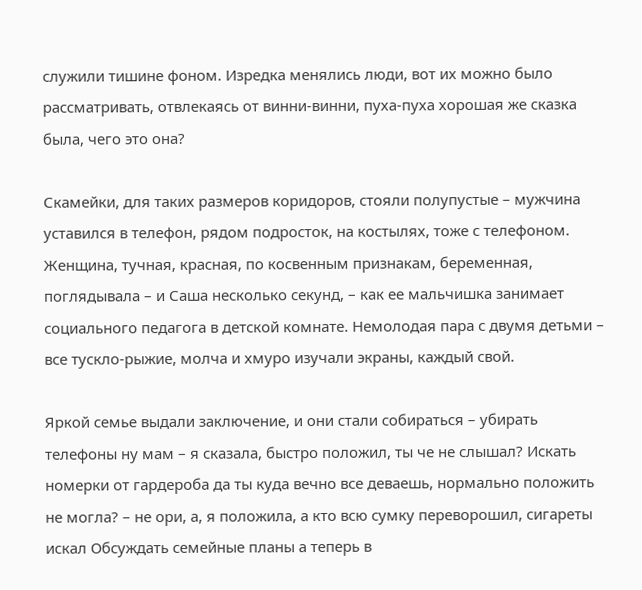служили тишине фоном. Изредка менялись люди, вот их можно было рассматривать, отвлекаясь от винни-винни, пуха-пуха хорошая же сказка была, чего это она?

Скамейки, для таких размеров коридоров, стояли полупустые – мужчина уставился в телефон, рядом подросток, на костылях, тоже с телефоном. Женщина, тучная, красная, по косвенным признакам, беременная, поглядывала – и Саша несколько секунд, – как ее мальчишка занимает социального педагога в детской комнате. Немолодая пара с двумя детьми – все тускло-рыжие, молча и хмуро изучали экраны, каждый свой.

Яркой семье выдали заключение, и они стали собираться – убирать телефоны ну мам – я сказала, быстро положил, ты че не слышал? Искать номерки от гардероба да ты куда вечно все деваешь, нормально положить не могла? – не ори, а, я положила, а кто всю сумку переворошил, сигареты искал Обсуждать семейные планы а теперь в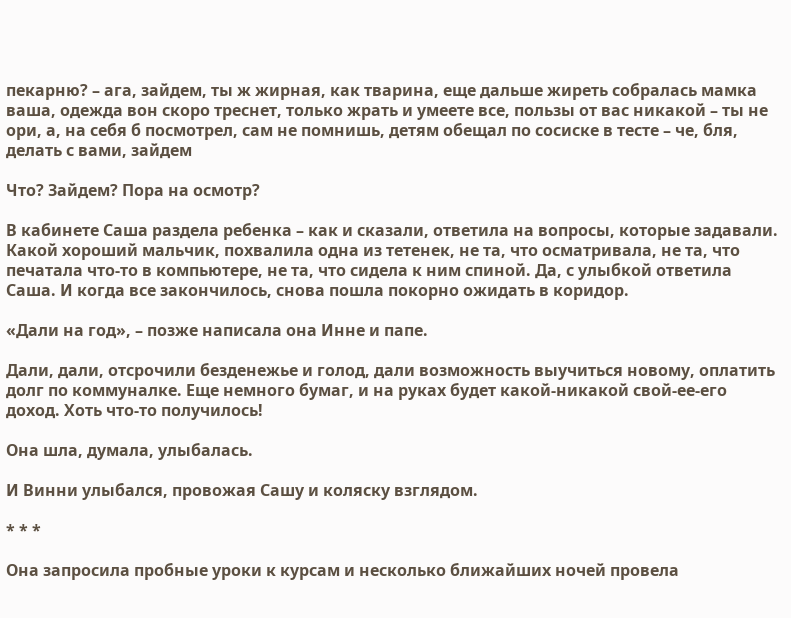пекарню? – ага, зайдем, ты ж жирная, как тварина, еще дальше жиреть собралась мамка ваша, одежда вон скоро треснет, только жрать и умеете все, пользы от вас никакой – ты не ори, а, на себя б посмотрел, сам не помнишь, детям обещал по сосиске в тесте – че, бля, делать с вами, зайдем

Что? Зайдем? Пора на осмотр?

В кабинете Саша раздела ребенка – как и сказали, ответила на вопросы, которые задавали. Какой хороший мальчик, похвалила одна из тетенек, не та, что осматривала, не та, что печатала что-то в компьютере, не та, что сидела к ним спиной. Да, с улыбкой ответила Саша. И когда все закончилось, снова пошла покорно ожидать в коридор.

«Дали на год», – позже написала она Инне и папе.

Дали, дали, отсрочили безденежье и голод, дали возможность выучиться новому, оплатить долг по коммуналке. Еще немного бумаг, и на руках будет какой-никакой свой-ее-его доход. Хоть что-то получилось!

Она шла, думала, улыбалась.

И Винни улыбался, провожая Сашу и коляску взглядом.

* * *

Она запросила пробные уроки к курсам и несколько ближайших ночей провела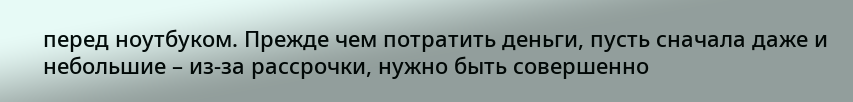перед ноутбуком. Прежде чем потратить деньги, пусть сначала даже и небольшие – из-за рассрочки, нужно быть совершенно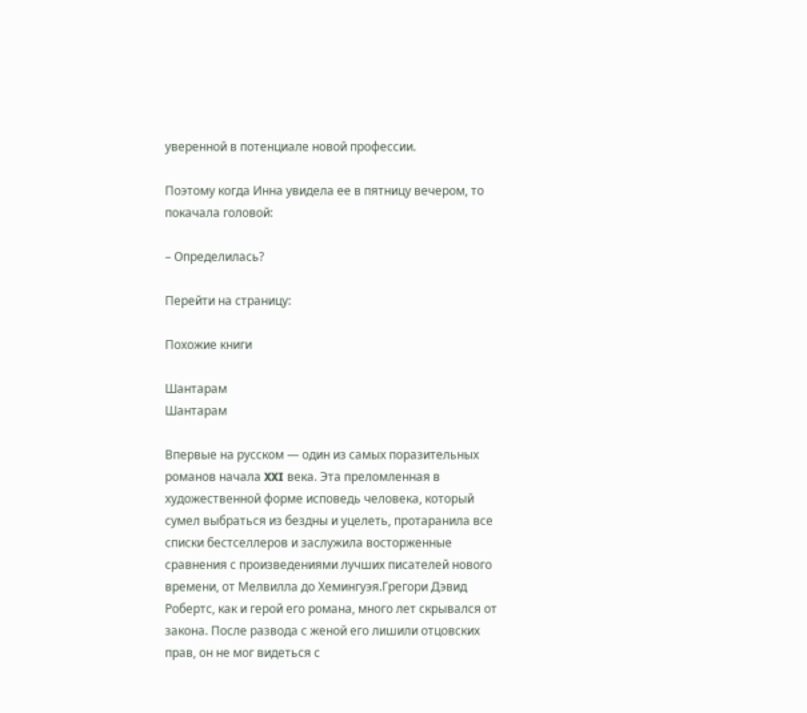уверенной в потенциале новой профессии.

Поэтому когда Инна увидела ее в пятницу вечером, то покачала головой:

– Определилась?

Перейти на страницу:

Похожие книги

Шантарам
Шантарам

Впервые на русском — один из самых поразительных романов начала XXI века. Эта преломленная в художественной форме исповедь человека, который сумел выбраться из бездны и уцелеть, протаранила все списки бестселлеров и заслужила восторженные сравнения с произведениями лучших писателей нового времени, от Мелвилла до Хемингуэя.Грегори Дэвид Робертс, как и герой его романа, много лет скрывался от закона. После развода с женой его лишили отцовских прав, он не мог видеться с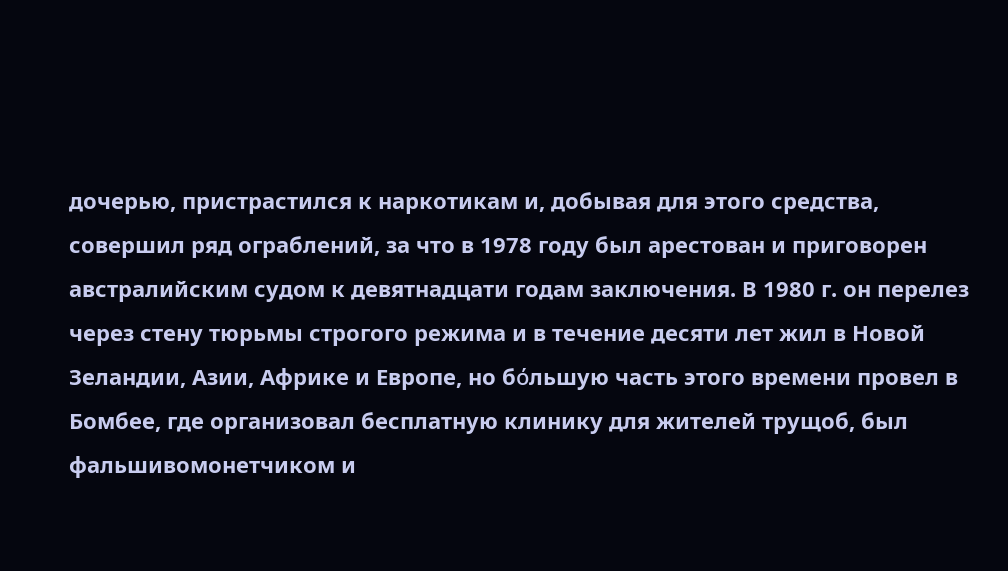дочерью, пристрастился к наркотикам и, добывая для этого средства, совершил ряд ограблений, за что в 1978 году был арестован и приговорен австралийским судом к девятнадцати годам заключения. В 1980 г. он перелез через стену тюрьмы строгого режима и в течение десяти лет жил в Новой Зеландии, Азии, Африке и Европе, но бόльшую часть этого времени провел в Бомбее, где организовал бесплатную клинику для жителей трущоб, был фальшивомонетчиком и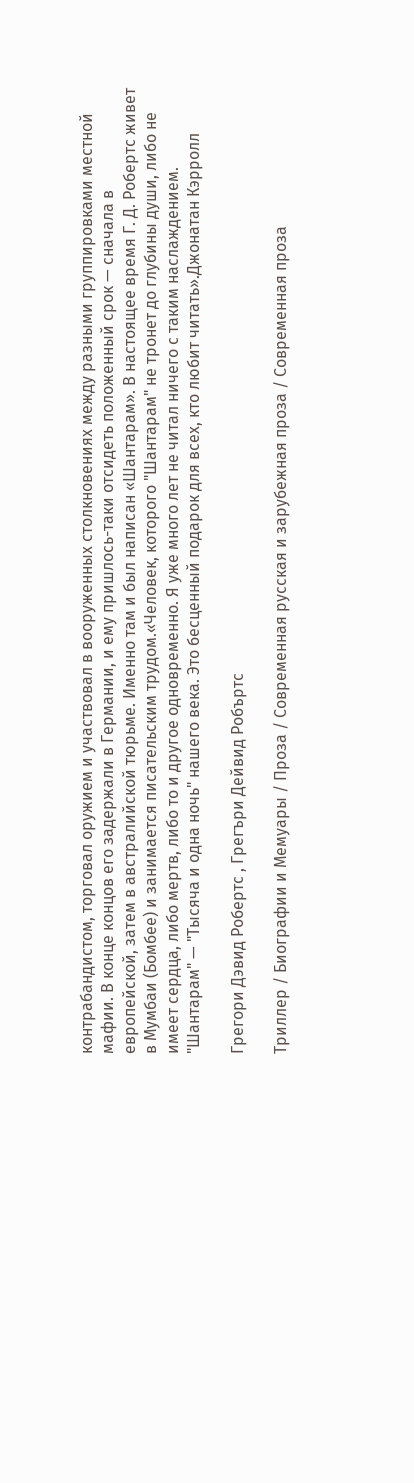контрабандистом, торговал оружием и участвовал в вооруженных столкновениях между разными группировками местной мафии. В конце концов его задержали в Германии, и ему пришлось-таки отсидеть положенный срок — сначала в европейской, затем в австралийской тюрьме. Именно там и был написан «Шантарам». В настоящее время Г. Д. Робертс живет в Мумбаи (Бомбее) и занимается писательским трудом.«Человек, которого "Шантарам" не тронет до глубины души, либо не имеет сердца, либо мертв, либо то и другое одновременно. Я уже много лет не читал ничего с таким наслаждением. "Шантарам" — "Тысяча и одна ночь" нашего века. Это бесценный подарок для всех, кто любит читать».Джонатан Кэрролл

Грегори Дэвид Робертс , Грегъри Дейвид Робъртс

Триллер / Биографии и Мемуары / Проза / Современная русская и зарубежная проза / Современная проза